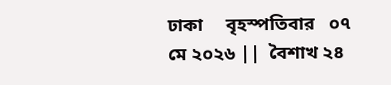ঢাকা     বৃহস্পতিবার   ০৭ মে ২০২৬ ||  বৈশাখ ২৪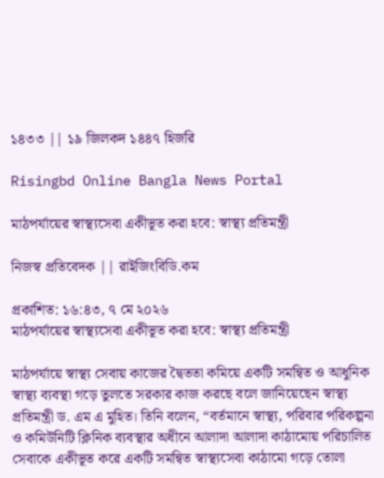১৪৩৩ || ১৯ জিলকদ ১৪৪৭ হিজরি

Risingbd Online Bangla News Portal

মাঠপর্যায়ের স্বাস্থ্যসেবা একীভূত করা হবে: স্বাস্থ্য প্রতিমন্ত্রী

নিজস্ব প্রতিবেদক || রাইজিংবিডি.কম

প্রকাশিত: ১৬:৪৩, ৭ মে ২০২৬
মাঠপর্যায়ের স্বাস্থ্যসেবা একীভূত করা হবে: স্বাস্থ্য প্রতিমন্ত্রী

মাঠপর্যায়ে স্বাস্থ্য সেবায় কাজের দ্বৈততা কমিয়ে একটি সমন্বিত ও আধুনিক স্বাস্থ্য ব্যবস্থা গড়ে তুলতে সরকার কাজ করছে বলে জানিয়েছেন স্বাস্থ্য প্রতিমন্ত্রী ড. এম এ মুহিত। তিনি বলেন, “বর্তমানে স্বাস্থ্য, পরিবার পরিকল্পনা ও কমিউনিটি ক্লিনিক ব্যবস্থার অধীনে আলাদা আলাদা কাঠামোয় পরিচালিত সেবাকে একীভূত করে একটি সমন্বিত স্বাস্থ্যসেবা কাঠামো গড়ে তোলা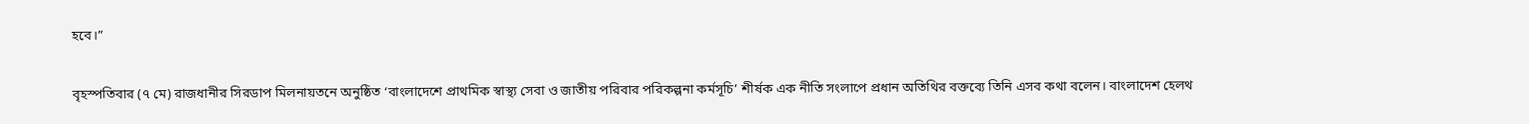হবে।”

বৃহস্পতিবার (৭ মে) রাজধানীর সিরডাপ মিলনায়তনে অনুষ্ঠিত ‘বাংলাদেশে প্রাথমিক স্বাস্থ্য সেবা ও জাতীয় পরিবার পরিকল্পনা কর্মসূচি’ শীর্ষক এক নীতি সংলাপে প্রধান অতিথির বক্তব্যে তিনি এসব কথা বলেন। বাংলাদেশ হেলথ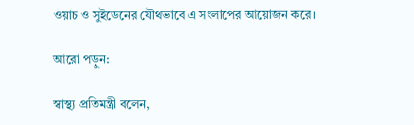ওয়াচ ও সুইডেনের যৌথভাবে এ সংলাপের আয়োজন করে।

আরো পড়ুন:

স্বাস্থ্য প্রতিমন্ত্রী বলেন,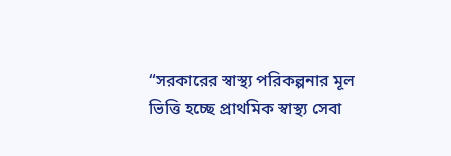“সরকারের স্বাস্থ্য পরিকল্পনার মূল ভিত্তি হচ্ছে প্রাথমিক স্বাস্থ্য সেবা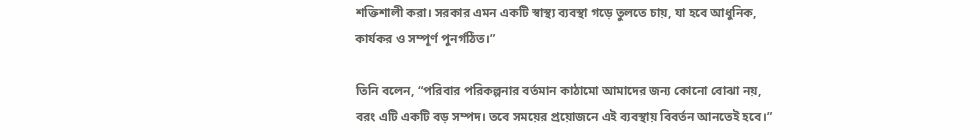শক্তিশালী করা। সরকার এমন একটি স্বাস্থ্য ব্যবস্থা গড়ে তুলতে চায়, যা হবে আধুনিক, কার্যকর ও সম্পূর্ণ পুনর্গঠিত।”

তিনি বলেন, “পরিবার পরিকল্পনার বর্তমান কাঠামো আমাদের জন্য কোনো বোঝা নয়, বরং এটি একটি বড় সম্পদ। তবে সময়ের প্রয়োজনে এই ব্যবস্থায় বিবর্তন আনতেই হবে।”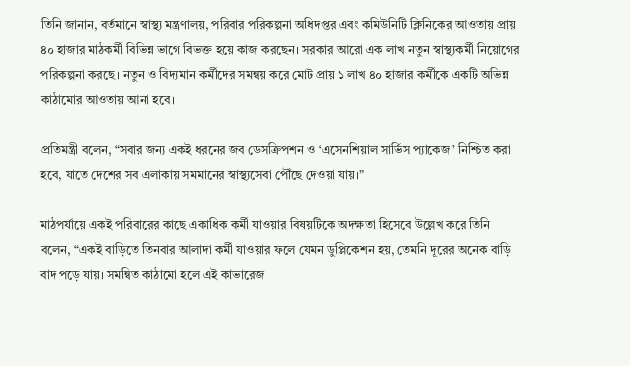তিনি জানান, বর্তমানে স্বাস্থ্য মন্ত্রণালয়, পরিবার পরিকল্পনা অধিদপ্তর এবং কমিউনিটি ক্লিনিকের আওতায় প্রায় ৪০ হাজার মাঠকর্মী বিভিন্ন ভাগে বিভক্ত হয়ে কাজ করছেন। সরকার আরো এক লাখ নতুন স্বাস্থ্যকর্মী নিয়োগের পরিকল্পনা করছে। নতুন ও বিদ্যমান কর্মীদের সমন্বয় করে মোট প্রায় ১ লাখ ৪০ হাজার কর্মীকে একটি অভিন্ন কাঠামোর আওতায় আনা হবে।

প্রতিমন্ত্রী বলেন, “সবার জন্য একই ধরনের জব ডেসক্রিপশন ও ‘এসেনশিয়াল সার্ভিস প্যাকেজ’ নিশ্চিত করা হবে, যাতে দেশের সব এলাকায় সমমানের স্বাস্থ্যসেবা পৌঁছে দেওয়া যায়।”

মাঠপর্যায়ে একই পরিবারের কাছে একাধিক কর্মী যাওয়ার বিষয়টিকে অদক্ষতা হিসেবে উল্লেখ করে তিনি বলেন, “একই বাড়িতে তিনবার আলাদা কর্মী যাওয়ার ফলে যেমন ডুপ্লিকেশন হয়, তেমনি দূরের অনেক বাড়ি বাদ পড়ে যায়। সমন্বিত কাঠামো হলে এই কাভারেজ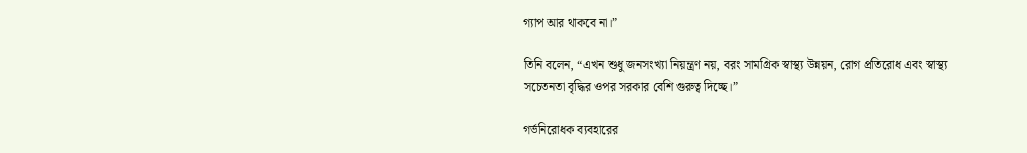গ্যাপ আর থাকবে না।”

তিনি বলেন, “এখন শুধু জনসংখ্যা নিয়ন্ত্রণ নয়, বরং সামগ্রিক স্বাস্থ্য উন্নয়ন, রোগ প্রতিরোধ এবং স্বাস্থ্য সচেতনতা বৃদ্ধির ওপর সরকার বেশি গুরুত্ব দিচ্ছে।”

গর্ভনিরোধক ব্যবহারের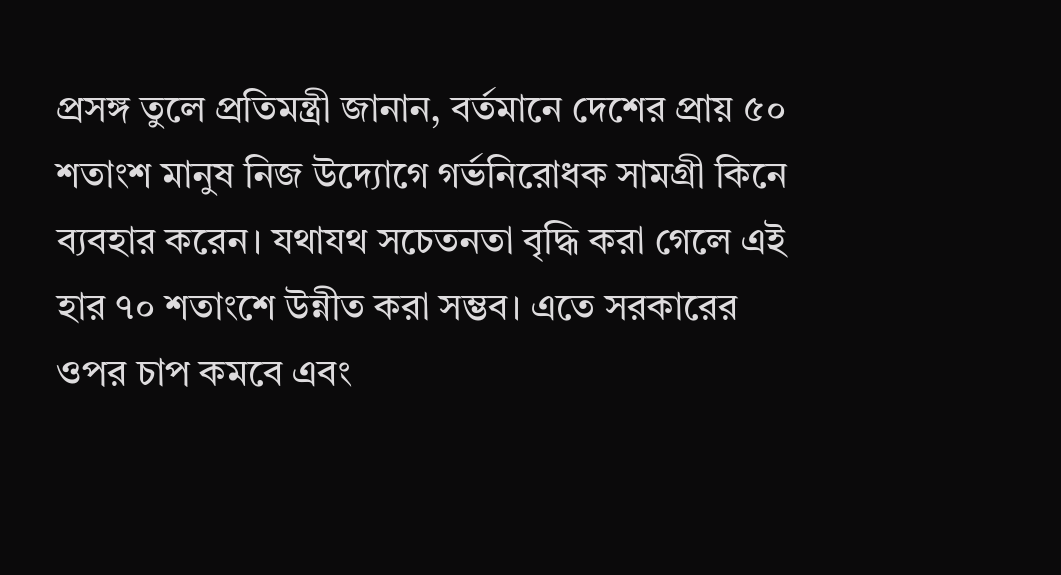প্রসঙ্গ তুলে প্রতিমন্ত্রী জানান, বর্তমানে দেশের প্রায় ৫০ শতাংশ মানুষ নিজ উদ্যোগে গর্ভনিরোধক সামগ্রী কিনে ব্যবহার করেন। যথাযথ সচেতনতা বৃদ্ধি করা গেলে এই হার ৭০ শতাংশে উন্নীত করা সম্ভব। এতে সরকারের ওপর চাপ কমবে এবং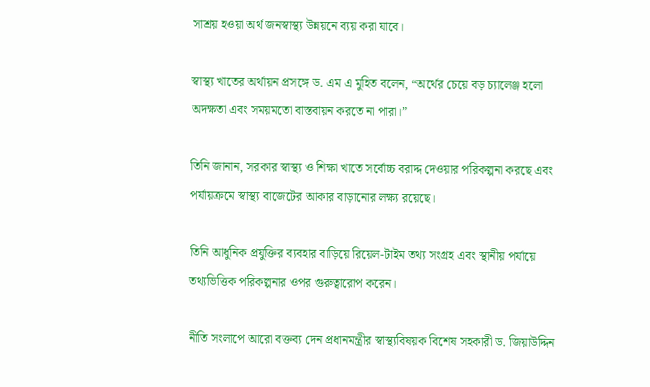সাশ্রয় হওয়া অর্থ জনস্বাস্থ্য উন্নয়নে ব্যয় করা যাবে।

স্বাস্থ্য খাতের অর্থায়ন প্রসঙ্গে ড. এম এ মুহিত বলেন, “অর্থের চেয়ে বড় চ্যালেঞ্জ হলো অদক্ষতা এবং সময়মতো বাস্তবায়ন করতে না পারা।”

তিনি জানান, সরকার স্বাস্থ্য ও শিক্ষা খাতে সর্বোচ্চ বরাদ্দ দেওয়ার পরিকল্পনা করছে এবং পর্যায়ক্রমে স্বাস্থ্য বাজেটের আকার বাড়ানোর লক্ষ্য রয়েছে।

তিনি আধুনিক প্রযুক্তির ব্যবহার বাড়িয়ে রিয়েল-টাইম তথ্য সংগ্রহ এবং স্থানীয় পর্যায়ে তথ্যভিত্তিক পরিকল্পনার ওপর গুরুত্বারোপ করেন।

নীতি সংলাপে আরো বক্তব্য দেন প্রধানমন্ত্রীর স্বাস্থ্যবিষয়ক বিশেষ সহকারী ড. জিয়াউদ্দিন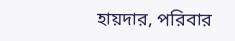হায়দার, পরিবার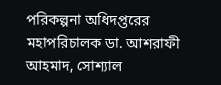পরিকল্পনা অধিদপ্তরের মহাপরিচালক ডা. আশরাফী আহমাদ, সোশ্যাল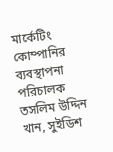মার্কেটিং কোম্পানির ব্যবস্থাপনা পরিচালক তসলিম উদ্দিন খান, সুইডিশ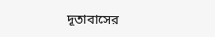দূতাবাসের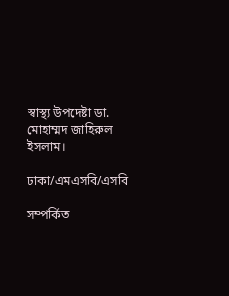স্বাস্থ্য উপদেষ্টা ডা. মোহাম্মদ জাহিরুল ইসলাম।

ঢাকা/এমএসবি/এসবি

সম্পর্কিত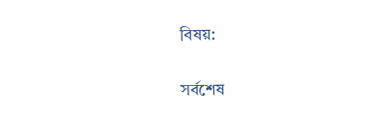বিষয়:

সর্বশেষ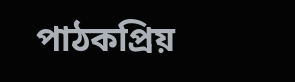পাঠকপ্রিয়